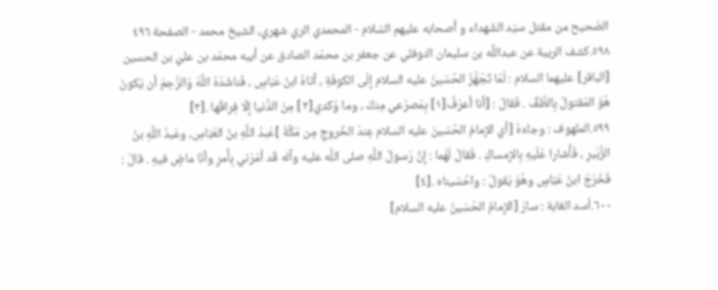الصّحيح من مقتل سيّد الشّهداء و أصحابه عليهم السّلام - المحمدي الري شهري، الشيخ محمد - الصفحة ٤٩٦
٥٩٨.كشف الريبة عن عبداللَّه بن سليمان النوفلي عن جعفر بن محمّد الصادق عن أبيه محمّد بن عليّ بن الحسين [الباقر] عليهما السلام : لَمّا تَجَهَّزَ الحُسَينُ عليه السلام إلَى الكوفَةِ ، أتاهُ ابنُ عَبّاسٍ ، فَناشَدَهُ اللَّهَ وَالرَّحِمَ أن يَكونَ هُوَ المَقتولَ بِالطَّفِّ . فَقالَ : [أنا أعرَفُ[١] بِمَصرَعي مِنكَ ، وما وُكدي[٢] مِنَ الدُّنيا إلّا فِراقُها .[٣]
٥٩٩.الملهوف : وجاءَهُ [أي الإمامَ الحُسَينَ عليه السلام عِندَ الخُروجِ مِن مَكَّةَ ]عَبدُ اللَّهِ بنُ العَبّاسِ، وعَبدُ اللَّهِ بنُ الزُّبَيرِ ، فَأَشارا عَلَيهِ بِالإِمساكِ . فَقالَ لَهُما : إنَّ رَسولَ اللَّهِ صلى اللَّه عليه وآله قَد أمَرَني بِأَمرٍ وأنَا ماضٍ فيهِ . قالَ : فَخَرَجَ ابنُ عَبّاسٍ وهُوَ يَقولُ : واحُسَيناه .[٤]
٦٠٠.اُسد الغابة : سارَ [الإِمامُ الحُسَينُ عليه السلام]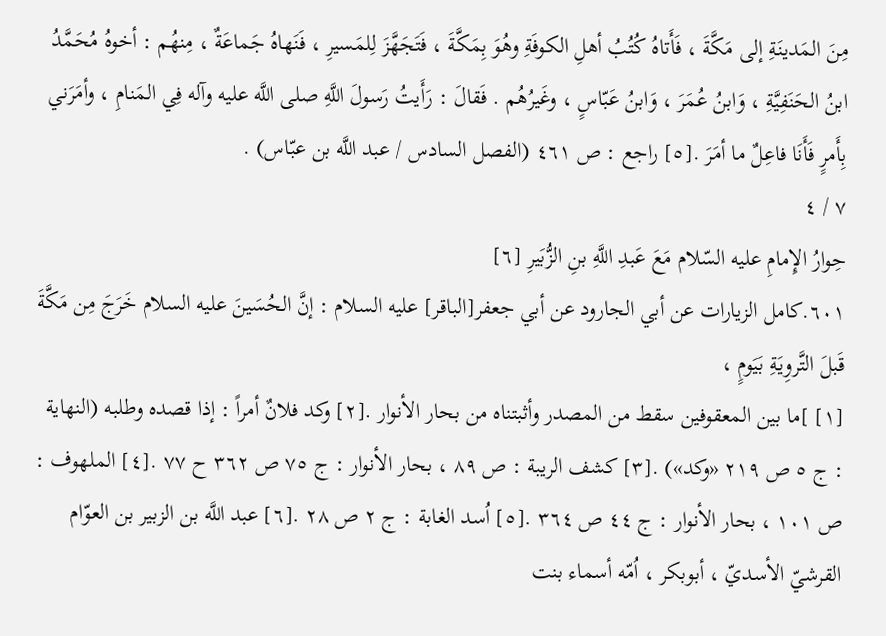مِنَ المَدينَةِ إلى مَكَّةَ ، فَأَتاهُ كُتُبُ أهلِ الكوفَةِ وهُوَ بِمَكَّةَ ، فَتَجَهَّزَ لِلمَسيرِ ، فَنَهاهُ جَماعَةٌ ، مِنهُم : أخوهُ مُحَمَّدُ ابنُ الحَنَفِيَّةِ ، وَابنُ عُمَرَ ، وَابنُ عَبّاسٍ ، وغَيرُهُم . فَقالَ : رَأَيتُ رَسولَ اللَّهِ صلى اللَّه عليه وآله فِي المَنامِ ، وأمَرَني بِأَمرٍ فَأَنَا فاعِلٌ ما أمَرَ .[٥] راجع : ص ٤٦١ (الفصل السادس / عبد اللَّه بن عبّاس) .
٧ / ٤
حِوارُ الإِمامِ عليه السّلام مَعَ عَبدِ اللَّهِ بنِ الزُّبَيرِ [٦]
٦٠١.كامل الزيارات عن أبي الجارود عن أبي جعفر[الباقر] عليه السلام : إنَّ الحُسَينَ عليه السلام خَرَجَ مِن مَكَّةَ قَبلَ التَّروِيَةِ بَيَومٍ ،
[١] ]ما بين المعقوفين سقط من المصدر وأثبتناه من بحار الأنوار .[٢] وكد فلانٌ أمراً : إذا قصده وطلبه (النهاية : ج ٥ ص ٢١٩ «وكد») .[٣] كشف الريبة : ص ٨٩ ، بحار الأنوار : ج ٧٥ ص ٣٦٢ ح ٧٧ .[٤] الملهوف : ص ١٠١ ، بحار الأنوار : ج ٤٤ ص ٣٦٤ .[٥] اُسد الغابة : ج ٢ ص ٢٨ .[٦] عبد اللَّه بن الزبير بن العوّام القرشيّ الأسديّ ، أبوبكر ، اُمّه أسماء بنت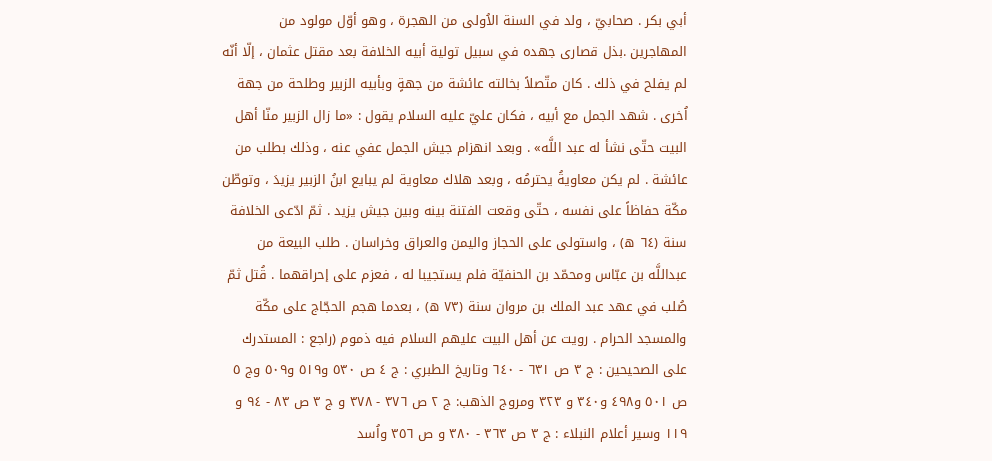أبي بكر . صحابيّ ، ولد في السنة الاُولى من الهجرة ، وهو أوّل مولود من المهاجرين .بذل قصارى جهده في سبيل تولية أبيه الخلافة بعد مقتل عثمان ، إلّا أنّه لم يفلح في ذلك . كان متّصلاً بخالته عائشة من جهةٍ وبأبيه الزبير وطلحة من جهة اُخرى . شهد الجمل مع أبيه ، فكان عليّ عليه السلام يقول : «ما زال الزبير منّا أهل البيت حتّى نشأ له عبد اللَّه» . وبعد انهزام جيش الجمل عفي عنه ، وذلك بطلب من عائشة . لم يكن معاويةُ يحترمُه ، وبعد هلاك معاوية لم يبايع ابنُ الزبير يزيدَ ، وتوطّن مكّة حفاظاً على نفسه ، حتّى وقعت الفتنة بينه وبين جيش يزيد . ثمّ ادّعى الخلافة سنة (٦٤ ه) ، واستولى على الحجاز واليمن والعراق وخراسان . طلب البيعة من عبداللَّه بن عبّاس ومحمّد بن الحنفيّة فلم يستجيبا له ، فعزم على إحراقهما . قُتل ثمّ صُلب في عهد عبد الملك بن مروان سنة (٧٣ ه) ، بعدما هجم الحجّاج على مكّة والمسجد الحرام . رويت عن أهل البيت عليهم السلام فيه ذموم (راجع : المستدرك على الصحيحين : ج ٣ ص ٦٣١ - ٦٤٠ وتاريخ الطبري : ج ٤ ص ٥٣٠ و٥١٩ و٥٠٩ وج ٥ ص ٥٠١ و٤٩٨ و٣٤٠ و ٣٢٣ ومروج الذهب: ج ٢ ص ٣٧٦ - ٣٧٨ و ج ٣ ص ٨٣ - ٩٤ و ١١٩ وسير أعلام النبلاء : ج ٣ ص ٣٦٣ - ٣٨٠ و ص ٣٥٦ واُسد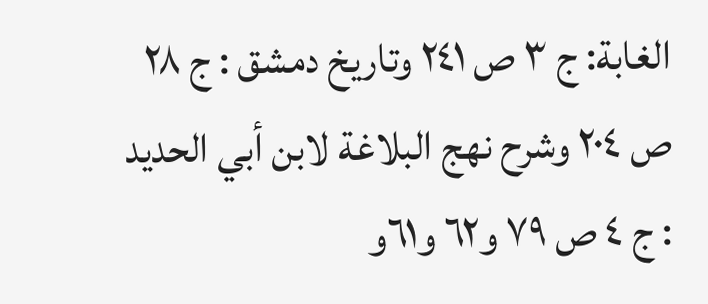الغابة: ج ٣ ص ٢٤١ وتاريخ دمشق : ج ٢٨ ص ٢٠٤ وشرح نهج البلاغة لابن أبي الحديد : ج ٤ ص ٧٩ و٦٢ و٦١و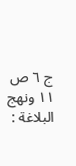ج ٦ ص ١١ ونهج البلاغة :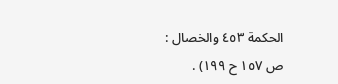الحكمة ٤٥٣ والخصال : ص ١٥٧ ح ١٩٩) .